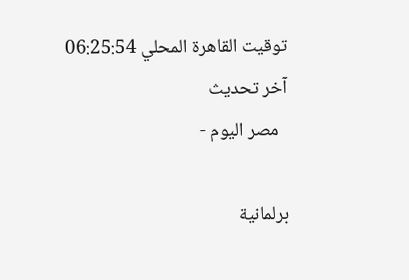توقيت القاهرة المحلي 06:25:54 آخر تحديث
  مصر اليوم -

برلمانية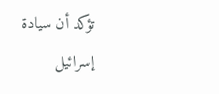تؤكد أن سيادة إسرائيل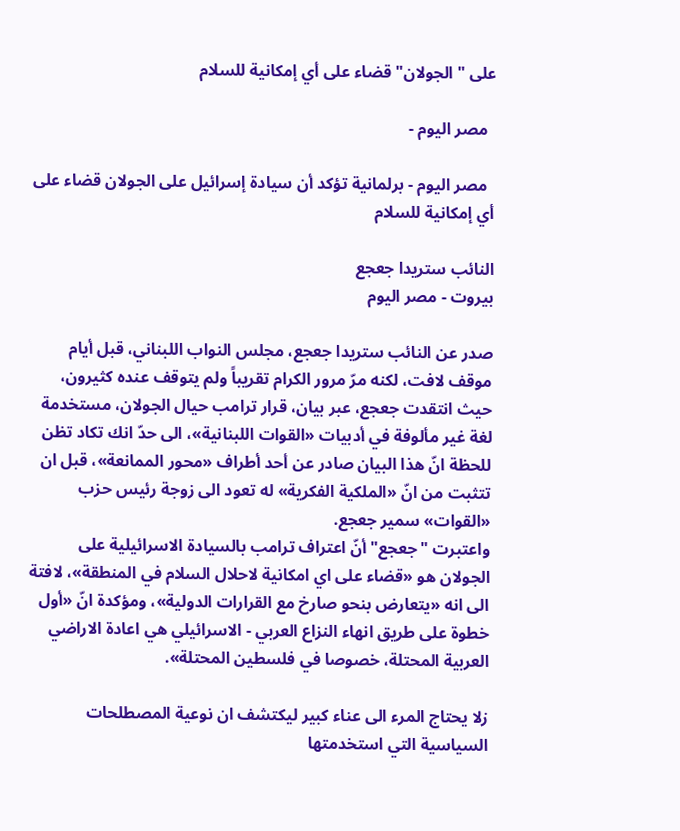على "الجولان" قضاء على أي إمكانية للسلام

  مصر اليوم -

  مصر اليوم - برلمانية تؤكد أن سيادة إسرائيل على الجولان قضاء على أي إمكانية للسلام

النائب ستريدا جعجع
بيروت - مصر اليوم

صدر عن النائب ستريدا جعجع، مجلس النواب اللبناني، قبل أيام موقف لافت، لكنه مرّ مرور الكرام تقريباً ولم يتوقف عنده كثيرون، حيث انتقدت جعجع، عبر بيان، قرار ترامب حيال الجولان، مستخدمة لغة غير مألوفة في أدبيات «القوات اللبنانية»، الى حدّ انك تكاد تظن للحظة انّ هذا البيان صادر عن أحد أطراف «محور الممانعة»، قبل ان تتثبت من انّ «الملكية الفكرية» له تعود الى زوجة رئيس حزب «القوات» سمير جعجع.
واعتبرت "جعجع" أنّ اعتراف ترامب بالسيادة الاسرائيلية على الجولان هو «قضاء على اي امكانية لاحلال السلام في المنطقة»، لافتة الى انه «يتعارض بنحو صارخ مع القرارات الدولية»، ومؤكدة انّ «أول خطوة على طريق انهاء النزاع العربي - الاسرائيلي هي اعادة الاراضي العربية المحتلة، خصوصا في فلسطين المحتلة».

زلا يحتاج المرء الى عناء كبير ليكتشف ان نوعية المصطلحات السياسية التي استخدمتها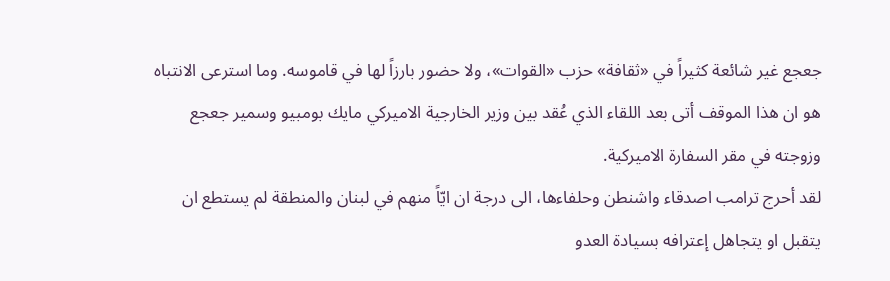جعجع غير شائعة كثيراً في «ثقافة» حزب «القوات»، ولا حضور بارزاً لها في قاموسه. وما استرعى الانتباه هو ان هذا الموقف أتى بعد اللقاء الذي عُقد بين وزير الخارجية الاميركي مايك بومبيو وسمير جعجع وزوجته في مقر السفارة الاميركية.
لقد أحرج ترامب اصدقاء واشنطن وحلفاءها، الى درجة ان ايّاً منهم في لبنان والمنطقة لم يستطع ان يتقبل او يتجاهل إعترافه بسيادة العدو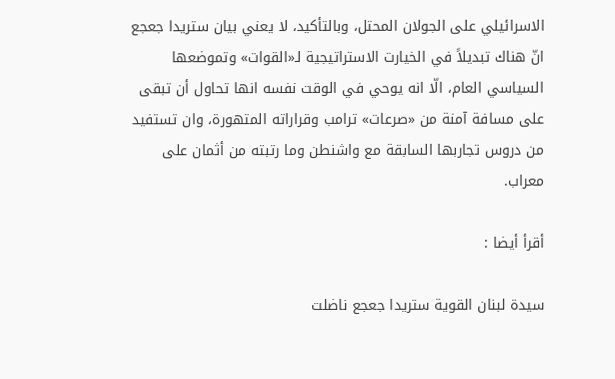الاسرائيلي على الجولان المحتل، وبالتأكيد، لا يعني بيان ستريدا جعجع انّ هناك تبديلاً في الخيارت الاستراتيجية لـ«القوات» وتموضعها السياسي العام، الّا انه يوحي في الوقت نفسه انها تحاول أن تبقى على مسافة آمنة من «صرعات» ترامب وقراراته المتهورة، وان تستفيد من دروس تجاربها السابقة مع واشنطن وما رتبته من أثمان على معراب.

أقرأ أيضا :

سيدة لبنان القوية ستريدا جعجع ناضلت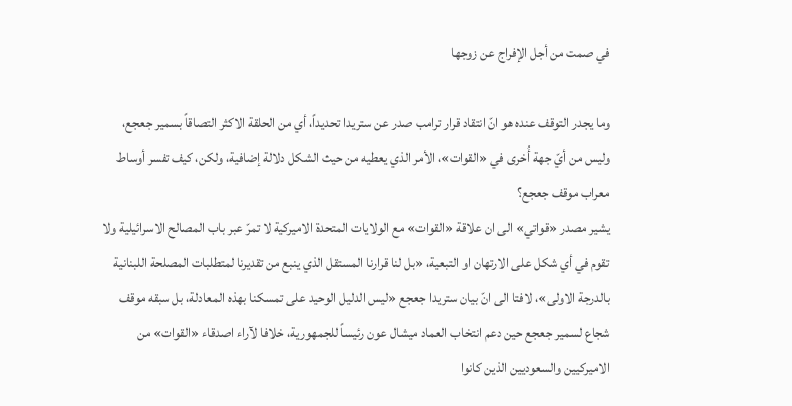في صمت من أجل الإفراج عن زوجها

وما يجدر التوقف عنده هو انّ انتقاد قرار ترامب صدر عن ستريدا تحديداً، أي من الحلقة الاكثر التصاقاً بسمير جعجع، وليس من أيّ جهة أُخرى في «القوات»، الأمر الذي يعطيه من حيث الشكل دلالة إضافية، ولكن، كيف تفسر أوساط معراب موقف جعجع؟
يشير مصدر «قواتي» الى ان علاقة «القوات» مع الولايات المتحدة الاميركية لا تمرّ عبر باب المصالح الاسرائيلية ولا تقوم في أي شكل على الارتهان او التبعية، «بل لنا قرارنا المستقل الذي ينبع من تقديرنا لمتطلبات المصلحة اللبنانية بالدرجة الاولى»، لافتا الى انّ بيان ستريدا جعجع «ليس الدليل الوحيد على تمسكنا بهذه المعادلة، بل سبقه موقف شجاع لسمير جعجع حين دعم انتخاب العماد ميشال عون رئيساً للجمهورية، خلافا لآراء اصدقاء «القوات» من الاميركيين والسعوديين الذين كانوا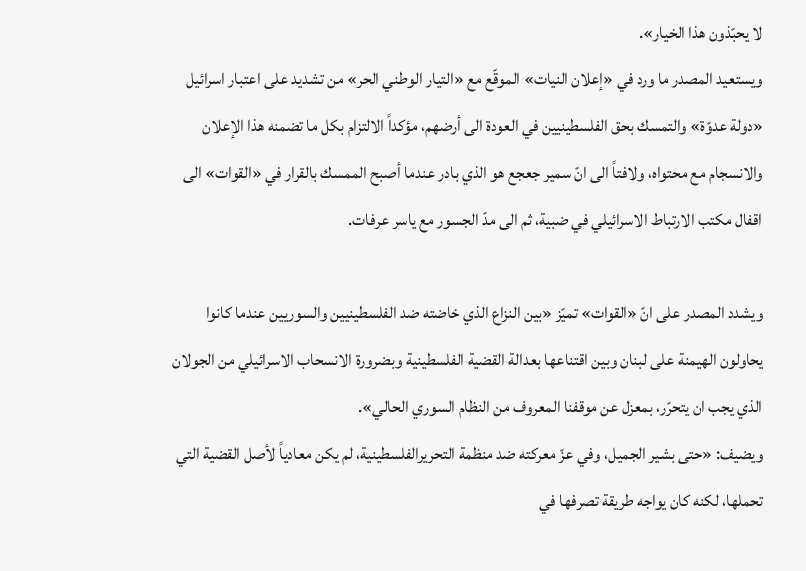لا يحبّذون هذا الخيار».
ويستعيد المصدر ما ورد في «إعلان النيات» الموقّع مع «التيار الوطني الحر» من تشديد على اعتبار اسرائيل «دولة عدوّة» والتمسك بحق الفلسطينيين في العودة الى أرضهم، مؤكداً الالتزام بكل ما تضمنه هذا الإعلان والانسجام مع محتواه، ولافتاً الى انّ سمير جعجع هو الذي بادر عندما أصبح الممسك بالقرار في «القوات» الى اقفال مكتب الارتباط الاسرائيلي في ضبية، ثم الى مدّ الجسور مع ياسر عرفات.

ويشدد المصدر على انّ «القوات» تميّز «بين النزاع الذي خاضته ضد الفلسطينيين والسوريين عندما كانوا يحاولون الهيمنة على لبنان وبين اقتناعها بعدالة القضية الفلسطينية وبضرورة الانسحاب الاسرائيلي من الجولان الذي يجب ان يتحرّر، بمعزل عن موقفنا المعروف من النظام السوري الحالي».
ويضيف: «حتى بشير الجميل، وفي عزّ معركته ضد منظمة التحريرالفلسطينية، لم يكن معادياً لأصل القضية التي تحملها، لكنه كان يواجه طريقة تصرفها في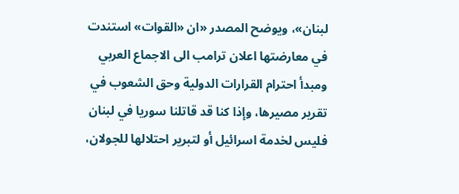لبنان»، ويوضح المصدر «ان «القوات» استندت في معارضتها اعلان ترامب الى الاجماع العربي ومبدأ احترام القرارات الدولية وحق الشعوب في تقرير مصيرها، وإذا كنا قد قاتلنا سوريا في لبنان فليس لخدمة اسرائيل أو لتبرير احتلالها للجولان،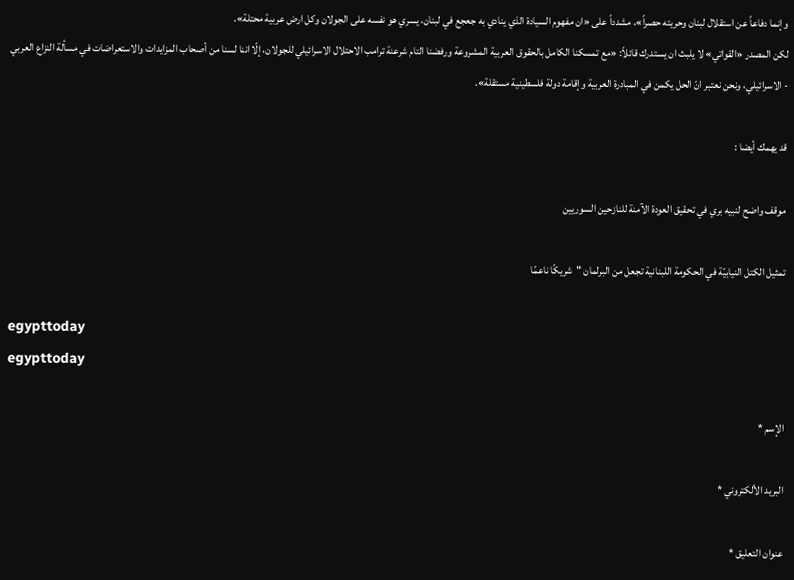وإنما دفاعاً عن استقلال لبنان وحريته حصراً»، مشدداً على «ان مفهوم السيادة الذي ينادي به جعجع في لبنان، يسري هو نفسه على الجولان وكل ارض عربية محتلة».
لكن المصدر «القواتي» لا يلبث ان يستدرك قائلاً: «مع تمسكنا الكامل بالحقوق العربية المشروعة ورفضنا التام شرعنة ترامب الاحتلال الاسرائيلي للجولان، إلّا اننا لسنا من أصحاب المزايدات والاستعراضات في مسألة النزاع العربي - الاسرائيلي، ونحن نعتبر انّ الحل يكمن في المبادرة العربية وإقامة دولة فلسطينية مستقلة».

قد يهمك أيضا :

موقف واضح لنبيه بري في تحقيق العودة الآمنة للنازحين السوريين

تمثيل الكتل النيابيّة في الحكومة اللبنانية تجعل من البرلمان "شريكًا ناعمًا

egypttoday
egypttoday

الإسم *

البريد الألكتروني *

عنوان التعليق *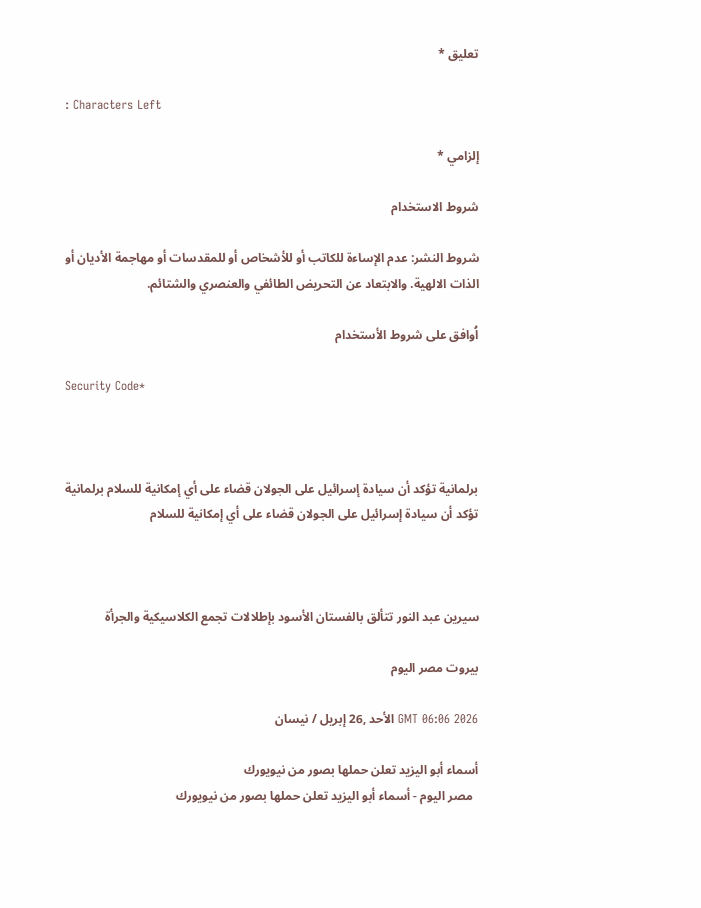تعليق *

: Characters Left

إلزامي *

شروط الاستخدام

شروط النشر: عدم الإساءة للكاتب أو للأشخاص أو للمقدسات أو مهاجمة الأديان أو الذات الالهية. والابتعاد عن التحريض الطائفي والعنصري والشتائم.

اُوافق على شروط الأستخدام

Security Code*



برلمانية تؤكد أن سيادة إسرائيل على الجولان قضاء على أي إمكانية للسلام برلمانية تؤكد أن سيادة إسرائيل على الجولان قضاء على أي إمكانية للسلام



سيرين عبد النور تتألق بالفستان الأسود بإطلالات تجمع الكلاسيكية والجرأة

بيروت مصر اليوم

GMT 06:06 2026 الأحد ,26 إبريل / نيسان

أسماء أبو اليزيد تعلن حملها بصور من نيويورك
  مصر اليوم - أسماء أبو اليزيد تعلن حملها بصور من نيويورك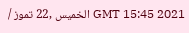GMT 15:45 2021 الخميس ,22 تموز /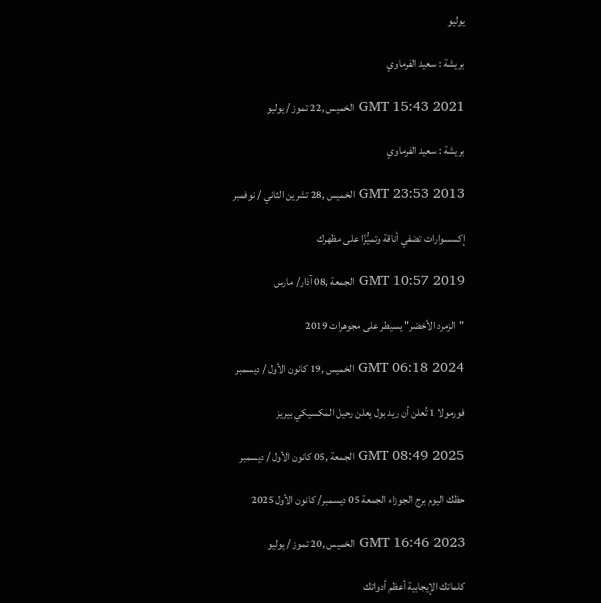يوليو

بريشة : سعيد الفرماوي

GMT 15:43 2021 الخميس ,22 تموز / يوليو

بريشة : سعيد الفرماوي

GMT 23:53 2013 الخميس ,28 تشرين الثاني / نوفمبر

إكسسوارات تضفي أناقة وتميُّزًا على مظهرك

GMT 10:57 2019 الجمعة ,08 آذار/ مارس

"الزمرد الأخضر" يسيطر على مجوهرات 2019

GMT 06:18 2024 الخميس ,19 كانون الأول / ديسمبر

فورمولا 1 تُعلن أن ريد بول يعلن رحيل المكسيكي بيريز

GMT 08:49 2025 الجمعة ,05 كانون الأول / ديسمبر

حظك اليوم برج الجوزاء الجمعة 05 ديسمبر/ كانون الأول 2025

GMT 16:46 2023 الخميس ,20 تموز / يوليو

كلماتك الإيجابية أعظم أدواتك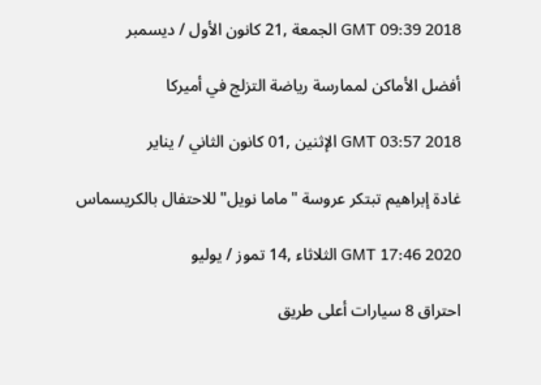GMT 09:39 2018 الجمعة ,21 كانون الأول / ديسمبر

أفضل الأماكن لممارسة رياضة التزلج في أميركا

GMT 03:57 2018 الإثنين ,01 كانون الثاني / يناير

غادة إبراهيم تبتكر عروسة "ماما نويل" للاحتفال بالكريسماس

GMT 17:46 2020 الثلاثاء ,14 تموز / يوليو

احتراق 8 سيارات أعلى طريق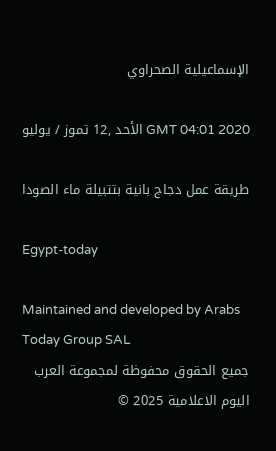الإسماعيلية الصحراوي

GMT 04:01 2020 الأحد ,12 تموز / يوليو

طريقة عمل دجاج بانية بتتبيلة ماء الصودا

Egypt-today

Maintained and developed by Arabs Today Group SAL
جميع الحقوق محفوظة لمجموعة العرب اليوم الاعلامية 2025 ©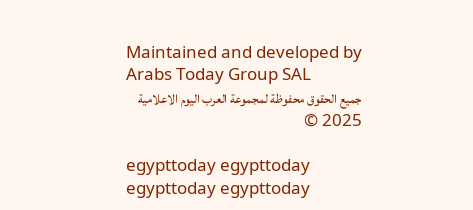Maintained and developed by Arabs Today Group SAL
جميع الحقوق محفوظة لمجموعة العرب اليوم الاعلامية 2025 ©

egypttoday egypttoday egypttoday egypttoday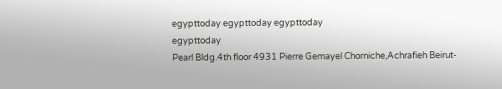egypttoday egypttoday egypttoday
egypttoday
Pearl Bldg.4th floor 4931 Pierre Gemayel Chorniche,Achrafieh Beirut-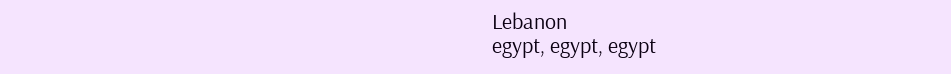Lebanon
egypt, egypt, egypt